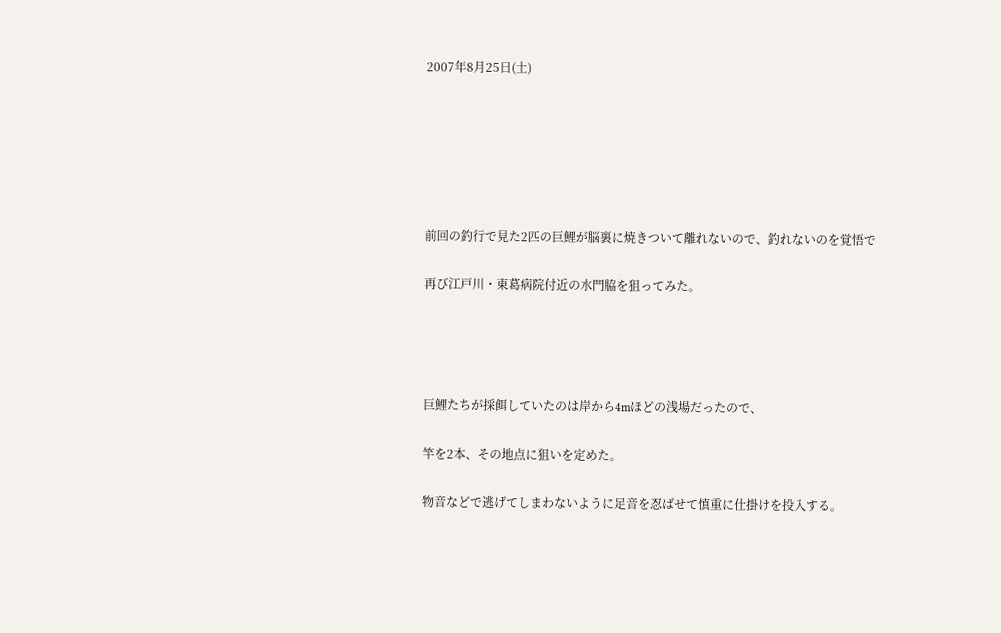2007年8月25日(土)






前回の釣行で見た2匹の巨鯉が脳裏に焼きついて離れないので、釣れないのを覚悟で

再び江戸川・東葛病院付近の水門脇を狙ってみた。




巨鯉たちが採餌していたのは岸から4mほどの浅場だったので、

竿を2本、その地点に狙いを定めた。

物音などで逃げてしまわないように足音を忍ばせて慎重に仕掛けを投入する。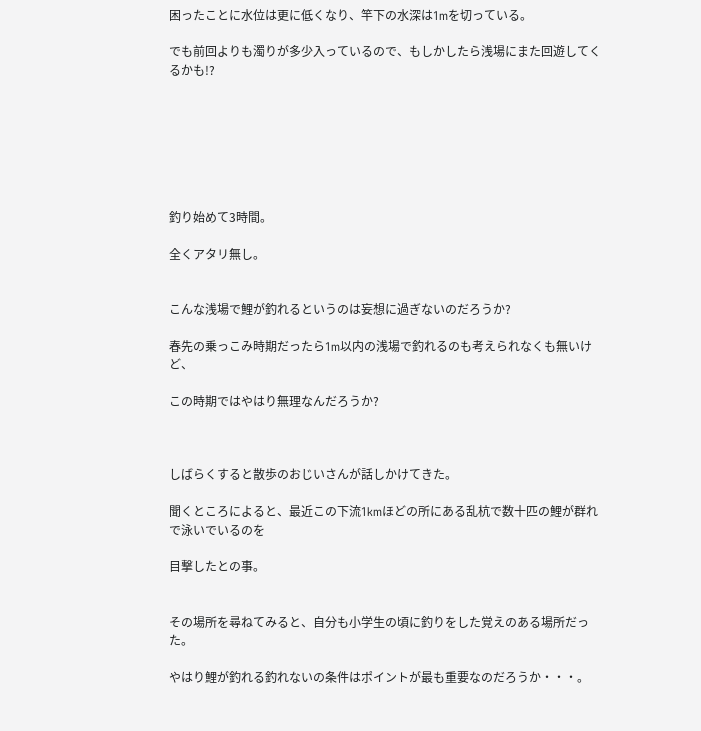困ったことに水位は更に低くなり、竿下の水深は1mを切っている。

でも前回よりも濁りが多少入っているので、もしかしたら浅場にまた回遊してくるかも!?







釣り始めて3時間。

全くアタリ無し。


こんな浅場で鯉が釣れるというのは妄想に過ぎないのだろうか?

春先の乗っこみ時期だったら1m以内の浅場で釣れるのも考えられなくも無いけど、

この時期ではやはり無理なんだろうか?



しばらくすると散歩のおじいさんが話しかけてきた。

聞くところによると、最近この下流1kmほどの所にある乱杭で数十匹の鯉が群れで泳いでいるのを

目撃したとの事。


その場所を尋ねてみると、自分も小学生の頃に釣りをした覚えのある場所だった。

やはり鯉が釣れる釣れないの条件はポイントが最も重要なのだろうか・・・。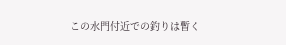この水門付近での釣りは暫く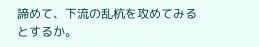諦めて、下流の乱杭を攻めてみるとするか。